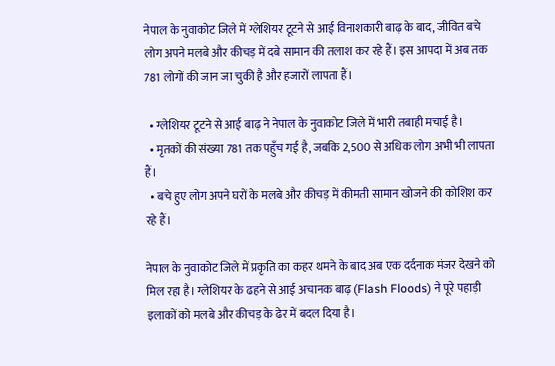नेपाल के नुवाकोट जिले में ग्लेशियर टूटने से आई विनाशकारी बाढ़ के बाद, जीवित बचे लोग अपने मलबे और कीचड़ में दबे सामान की तलाश कर रहे हैं। इस आपदा में अब तक 781 लोगों की जान जा चुकी है और हजारों लापता हैं।

  • ग्लेशियर टूटने से आई बाढ़ ने नेपाल के नुवाकोट जिले में भारी तबाही मचाई है।
  • मृतकों की संख्या 781 तक पहुँच गई है, जबकि 2,500 से अधिक लोग अभी भी लापता हैं।
  • बचे हुए लोग अपने घरों के मलबे और कीचड़ में कीमती सामान खोजने की कोशिश कर रहे हैं।

नेपाल के नुवाकोट जिले में प्रकृति का कहर थमने के बाद अब एक दर्दनाक मंजर देखने को मिल रहा है। ग्लेशियर के ढहने से आई अचानक बाढ़ (Flash Floods) ने पूरे पहाड़ी इलाकों को मलबे और कीचड़ के ढेर में बदल दिया है।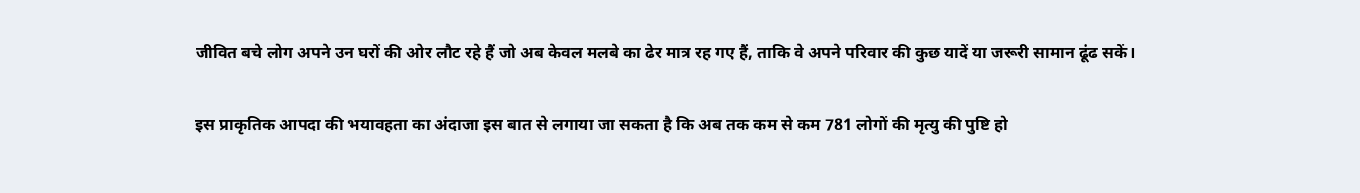जीवित बचे लोग अपने उन घरों की ओर लौट रहे हैं जो अब केवल मलबे का ढेर मात्र रह गए हैं, ताकि वे अपने परिवार की कुछ यादें या जरूरी सामान ढूंढ सकें।

इस प्राकृतिक आपदा की भयावहता का अंदाजा इस बात से लगाया जा सकता है कि अब तक कम से कम 781 लोगों की मृत्यु की पुष्टि हो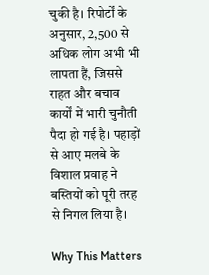चुकी है। रिपोर्टों के अनुसार, 2,500 से अधिक लोग अभी भी लापता हैं, जिससे राहत और बचाव कार्यों में भारी चुनौती पैदा हो गई है। पहाड़ों से आए मलबे के विशाल प्रवाह ने बस्तियों को पूरी तरह से निगल लिया है।

Why This Matters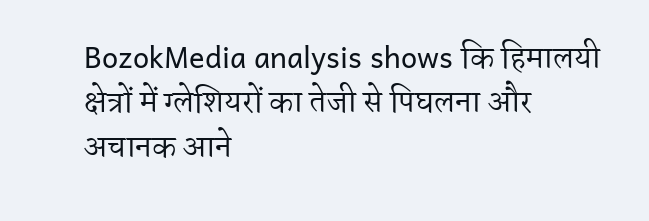BozokMedia analysis shows कि हिमालयी क्षेत्रों में ग्लेशियरों का तेजी से पिघलना और अचानक आने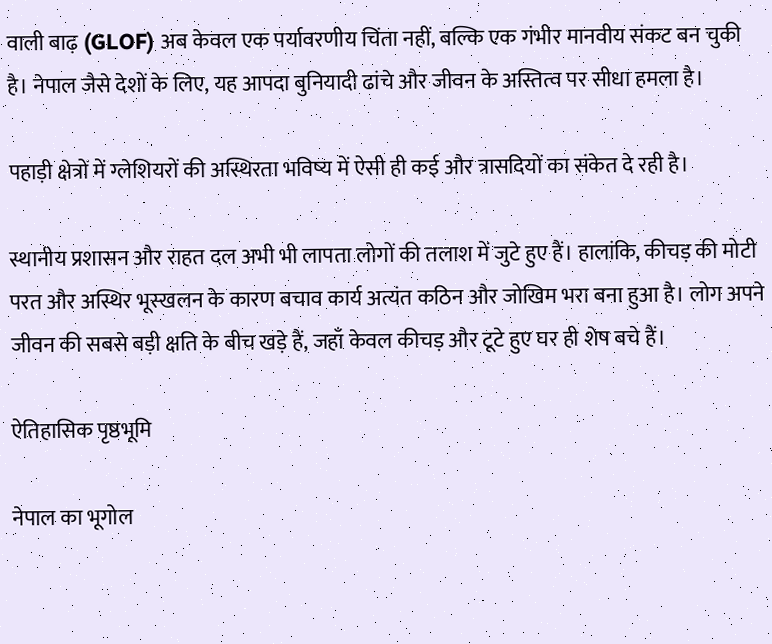वाली बाढ़ (GLOF) अब केवल एक पर्यावरणीय चिंता नहीं, बल्कि एक गंभीर मानवीय संकट बन चुकी है। नेपाल जैसे देशों के लिए, यह आपदा बुनियादी ढांचे और जीवन के अस्तित्व पर सीधा हमला है।

पहाड़ी क्षेत्रों में ग्लेशियरों की अस्थिरता भविष्य में ऐसी ही कई और त्रासदियों का संकेत दे रही है।

स्थानीय प्रशासन और राहत दल अभी भी लापता लोगों की तलाश में जुटे हुए हैं। हालांकि, कीचड़ की मोटी परत और अस्थिर भूस्खलन के कारण बचाव कार्य अत्यंत कठिन और जोखिम भरा बना हुआ है। लोग अपने जीवन की सबसे बड़ी क्षति के बीच खड़े हैं, जहाँ केवल कीचड़ और टूटे हुए घर ही शेष बचे हैं।

ऐतिहासिक पृष्ठभूमि

नेपाल का भूगोल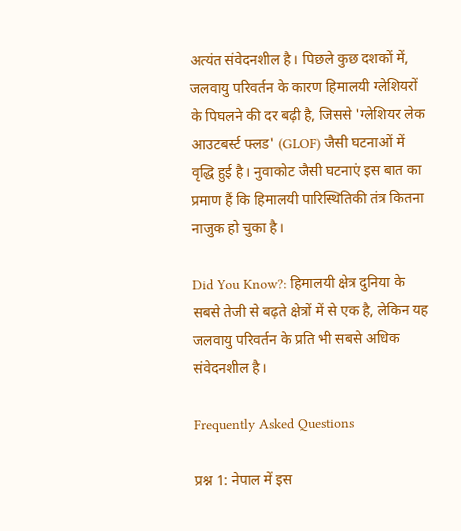अत्यंत संवेदनशील है। पिछले कुछ दशकों में, जलवायु परिवर्तन के कारण हिमालयी ग्लेशियरों के पिघलने की दर बढ़ी है, जिससे 'ग्लेशियर लेक आउटबर्स्ट फ्लड' (GLOF) जैसी घटनाओं में वृद्धि हुई है। नुवाकोट जैसी घटनाएं इस बात का प्रमाण हैं कि हिमालयी पारिस्थितिकी तंत्र कितना नाजुक हो चुका है।

Did You Know?: हिमालयी क्षेत्र दुनिया के सबसे तेजी से बढ़ते क्षेत्रों में से एक है, लेकिन यह जलवायु परिवर्तन के प्रति भी सबसे अधिक संवेदनशील है।

Frequently Asked Questions

प्रश्न 1: नेपाल में इस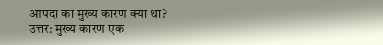आपदा का मुख्य कारण क्या था?
उत्तर: मुख्य कारण एक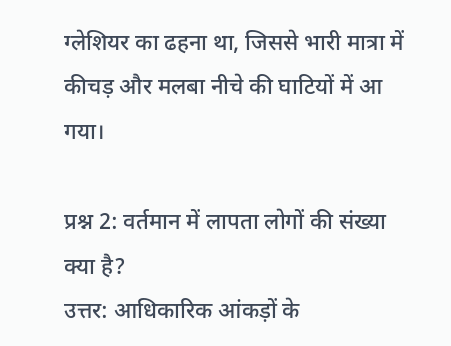ग्लेशियर का ढहना था, जिससे भारी मात्रा में कीचड़ और मलबा नीचे की घाटियों में आ गया।

प्रश्न 2: वर्तमान में लापता लोगों की संख्या क्या है?
उत्तर: आधिकारिक आंकड़ों के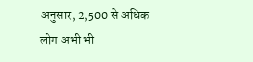अनुसार, 2,500 से अधिक लोग अभी भी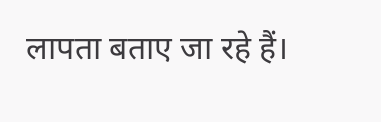लापता बताए जा रहे हैं।